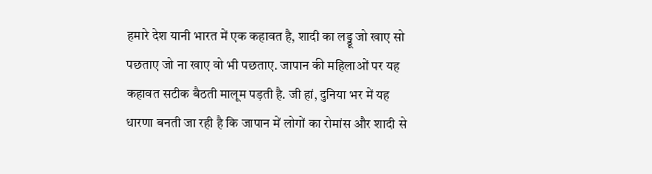हमारे देश यानी भारत में एक कहावत है, शादी का लड्डू जो खाए सो पछताए जो ना खाए वो भी पछताए. जापान की महिलाओं पर यह कहावत सटीक बैठती मालूम पड़ती है. जी हां, दुनिया भर में यह धारणा बनती जा रही है कि जापान में लोगों का रोमांस और शादी से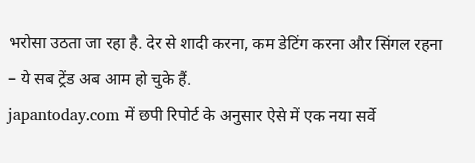भरोसा उठता जा रहा है. देर से शादी करना, कम डेटिंग करना और सिंगल रहना – ये सब ट्रेंड अब आम हो चुके हैं.
japantoday.com में छपी रिपोर्ट के अनुसार ऐसे में एक नया सर्वे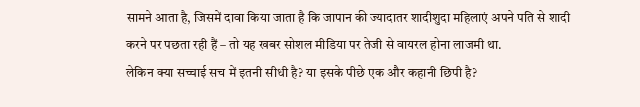सामने आता है, जिसमें दावा किया जाता है कि जापान की ज्यादातर शादीशुदा महिलाएं अपने पति से शादी करने पर पछता रही हैं – तो यह खबर सोशल मीडिया पर तेजी से वायरल होना लाजमी था.
लेकिन क्या सच्चाई सच में इतनी सीधी है? या इसके पीछे एक और कहानी छिपी है?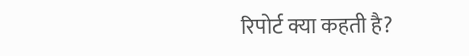रिपोर्ट क्या कहती है?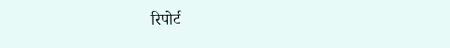रिपोर्ट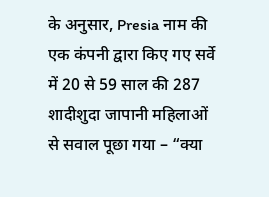के अनुसार, Presia नाम की एक कंपनी द्वारा किए गए सर्वे में 20 से 59 साल की 287 शादीशुदा जापानी महिलाओं से सवाल पूछा गया – “क्या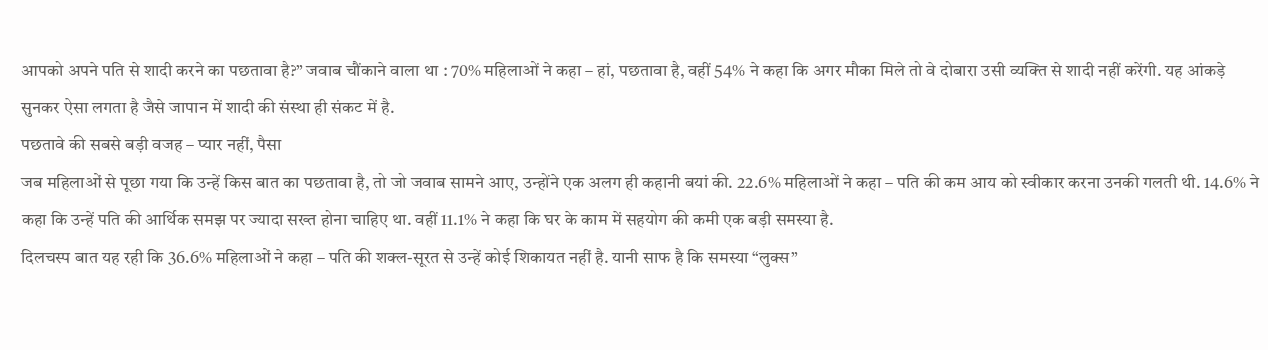आपको अपने पति से शादी करने का पछतावा है?” जवाब चौंकाने वाला था : 70% महिलाओं ने कहा – हां, पछतावा है, वहीं 54% ने कहा कि अगर मौका मिले तो वे दोबारा उसी व्यक्ति से शादी नहीं करेंगी. यह आंकड़े सुनकर ऐसा लगता है जैसे जापान में शादी की संस्था ही संकट में है.
पछतावे की सबसे बड़ी वजह – प्यार नहीं, पैसा
जब महिलाओं से पूछा गया कि उन्हें किस बात का पछतावा है, तो जो जवाब सामने आए, उन्होंने एक अलग ही कहानी बयां की. 22.6% महिलाओं ने कहा – पति की कम आय को स्वीकार करना उनकी गलती थी. 14.6% ने कहा कि उन्हें पति की आर्थिक समझ पर ज्यादा सख्त होना चाहिए था. वहीं 11.1% ने कहा कि घर के काम में सहयोग की कमी एक बड़ी समस्या है.
दिलचस्प बात यह रही कि 36.6% महिलाओं ने कहा – पति की शक्ल-सूरत से उन्हें कोई शिकायत नहीं है. यानी साफ है कि समस्या “लुक्स”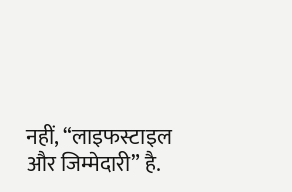नहीं, “लाइफस्टाइल और जिम्मेदारी” है.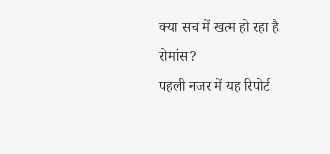क्या सच में खत्म हो रहा है रोमांस?
पहली नजर में यह रिपोर्ट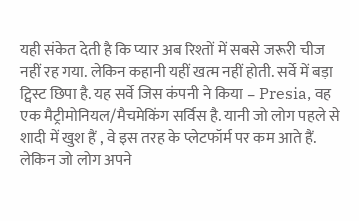यही संकेत देती है कि प्यार अब रिश्तों में सबसे जरूरी चीज नहीं रह गया. लेकिन कहानी यहीं खत्म नहीं होती. सर्वे में बड़ा ट्विस्ट छिपा है. यह सर्वे जिस कंपनी ने किया – Presia, वह एक मैट्रीमोनियल/मैचमेकिंग सर्विस है. यानी जो लोग पहले से शादी में खुश हैं , वे इस तरह के प्लेटफॉर्म पर कम आते हैं. लेकिन जो लोग अपने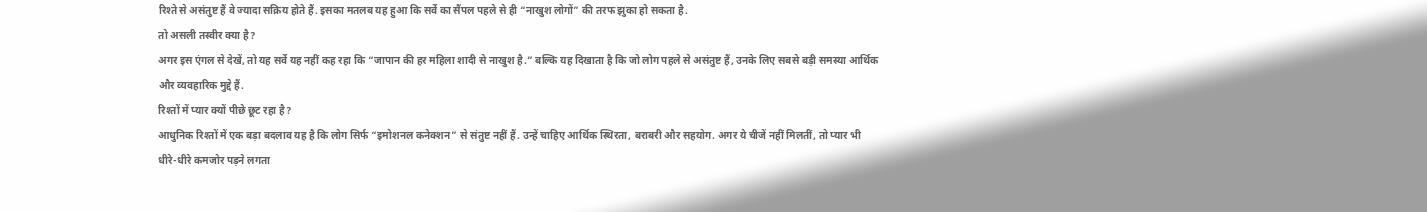रिश्ते से असंतुष्ट हैं वे ज्यादा सक्रिय होते हैं. इसका मतलब यह हुआ कि सर्वे का सैंपल पहले से ही “नाखुश लोगों” की तरफ झुका हो सकता है.
तो असली तस्वीर क्या है?
अगर इस एंगल से देखें, तो यह सर्वे यह नहीं कह रहा कि “जापान की हर महिला शादी से नाखुश है.” बल्कि यह दिखाता है कि जो लोग पहले से असंतुष्ट हैं, उनके लिए सबसे बड़ी समस्या आर्थिक और व्यवहारिक मुद्दे हैं.
रिश्तों में प्यार क्यों पीछे छूट रहा है?
आधुनिक रिश्तों में एक बड़ा बदलाव यह है कि लोग सिर्फ “इमोशनल कनेक्शन” से संतुष्ट नहीं हैं. उन्हें चाहिए आर्थिक स्थिरता, बराबरी और सहयोग. अगर ये चीजें नहीं मिलतीं, तो प्यार भी धीरे-धीरे कमजोर पड़ने लगता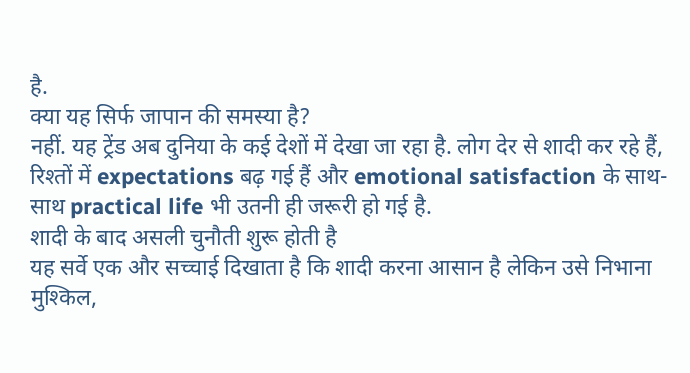है.
क्या यह सिर्फ जापान की समस्या है?
नहीं. यह ट्रेंड अब दुनिया के कई देशों में देखा जा रहा है. लोग देर से शादी कर रहे हैं, रिश्तों में expectations बढ़ गई हैं और emotional satisfaction के साथ-साथ practical life भी उतनी ही जरूरी हो गई है.
शादी के बाद असली चुनौती शुरू होती है
यह सर्वे एक और सच्चाई दिखाता है कि शादी करना आसान है लेकिन उसे निभाना मुश्किल,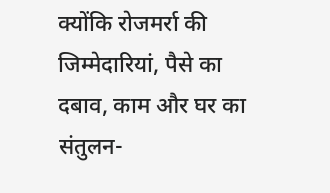क्योंकि रोजमर्रा की जिम्मेदारियां, पैसे का दबाव, काम और घर का संतुलन-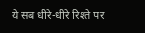ये सब धीरे-धीरे रिश्ते पर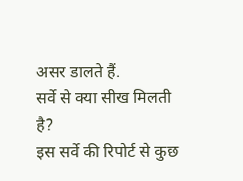असर डालते हैं.
सर्वे से क्या सीख मिलती है?
इस सर्वे की रिपोर्ट से कुछ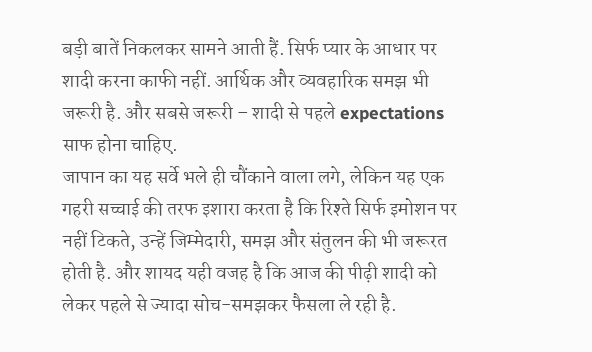बड़ी बातें निकलकर सामने आती हैं. सिर्फ प्यार के आधार पर शादी करना काफी नहीं. आर्थिक और व्यवहारिक समझ भी जरूरी है. और सबसे जरूरी – शादी से पहले expectations साफ होना चाहिए.
जापान का यह सर्वे भले ही चौंकाने वाला लगे, लेकिन यह एक गहरी सच्चाई की तरफ इशारा करता है कि रिश्ते सिर्फ इमोशन पर नहीं टिकते, उन्हें जिम्मेदारी, समझ और संतुलन की भी जरूरत होती है. और शायद यही वजह है कि आज की पीढ़ी शादी को लेकर पहले से ज्यादा सोच-समझकर फैसला ले रही है.